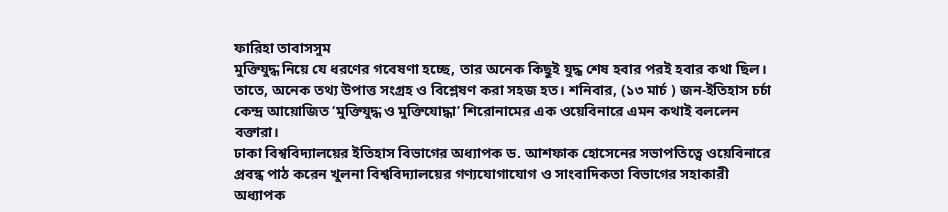ফারিহা তাবাসসুম
মুক্তিযুদ্ধ নিয়ে যে ধরণের গবেষণা হচ্ছে, তার অনেক কিছুই যুদ্ধ শেষ হবার পরই হবার কথা ছিল। তাতে, অনেক তথ্য উপাত্ত সংগ্রহ ও বিশ্লেষণ করা সহজ হত। শনিবার, (১৩ মার্চ ) জন-ইতিহাস চর্চা কেন্দ্র আয়োজিত ‘মুক্তিযুদ্ধ ও মুক্তিযোদ্ধা’ শিরোনামের এক ওয়েবিনারে এমন কথাই বললেন বক্তারা।
ঢাকা বিশ্ববিদ্যালয়ের ইতিহাস বিভাগের অধ্যাপক ড. আশফাক হোসেনের সভাপতিত্বে ওয়েবিনারে প্রবন্ধ পাঠ করেন খুলনা বিশ্ববিদ্যালয়ের গণ্যযোগাযোগ ও সাংবাদিকতা বিভাগের সহাকারী অধ্যাপক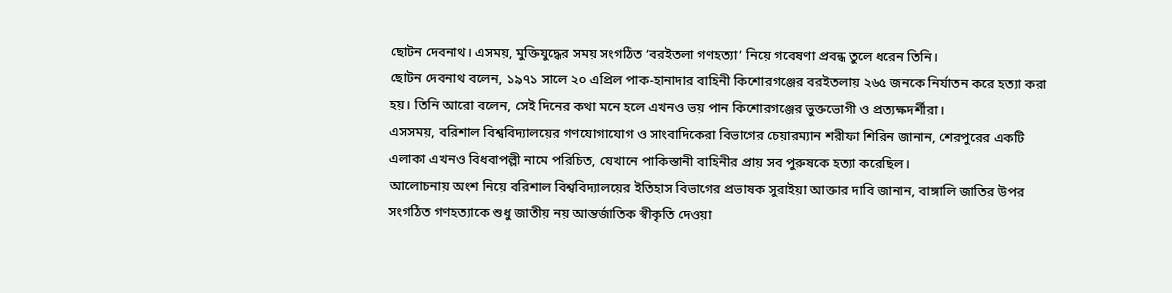ছোটন দেবনাথ। এসময়, মুক্তিযুদ্ধের সময় সংগঠিত ‘বরইতলা গণহত্যা’ নিয়ে গবেষণা প্রবন্ধ তুলে ধরেন তিনি।
ছোটন দেবনাথ বলেন, ১৯৭১ সালে ২০ এপ্রিল পাক-হানাদার বাহিনী কিশোরগঞ্জের বরইতলায় ২৬৫ জনকে নির্যাতন করে হত্যা করা হয়। তিনি আরো বলেন, সেই দিনের কথা মনে হলে এখনও ভয় পান কিশোরগঞ্জের ভুক্তভোগী ও প্রত্যক্ষদর্শীরা।
এসসময়, বরিশাল বিশ্ববিদ্যালয়ের গণযোগাযোগ ও সাংবাদিকেরা বিভাগের চেয়ারম্যান শরীফা শিরিন জানান, শেরপুরের একটি এলাকা এখনও বিধবাপল্লী নামে পরিচিত, যেখানে পাকিস্তানী বাহিনীর প্রায় সব পুরুষকে হত্যা করেছিল।
আলোচনায় অংশ নিয়ে বরিশাল বিশ্ববিদ্যালয়ের ইতিহাস বিভাগের প্রভাষক সুরাইয়া আক্তার দাবি জানান, বাঙ্গালি জাতির উপর সংগঠিত গণহত্যাকে শুধু জাতীয় নয় আন্তর্জাতিক স্বীকৃতি দেওয়া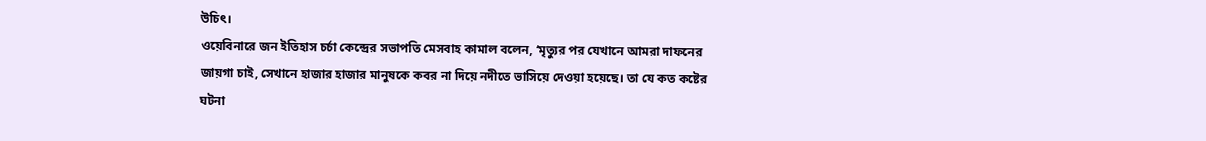উচিৎ।
ওয়েবিনারে জন ইতিহাস চর্চা কেন্দ্রের সভাপতি মেসবাহ কামাল বলেন, ‘মৃত্যুর পর যেখানে আমরা দাফনের জায়গা চাই, সেখানে হাজার হাজার মানুষকে কবর না দিয়ে নদীতে ভাসিয়ে দেওয়া হয়েছে। তা যে কত কষ্টের ঘটনা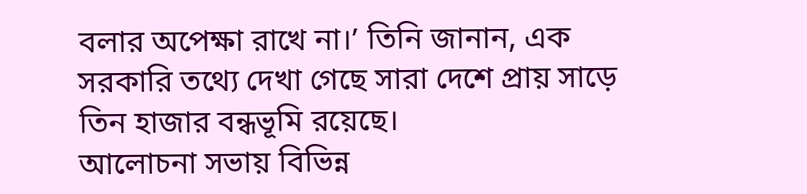বলার অপেক্ষা রাখে না।’ তিনি জানান, এক সরকারি তথ্যে দেখা গেছে সারা দেশে প্রায় সাড়ে তিন হাজার বন্ধভূমি রয়েছে।
আলোচনা সভায় বিভিন্ন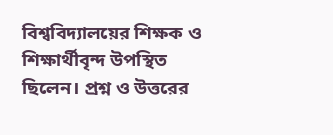বিশ্ববিদ্যালয়ের শিক্ষক ও শিক্ষার্থীবৃন্দ উপস্থিত ছিলেন। প্রশ্ন ও উত্তরের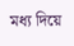মধ্য দিয়ে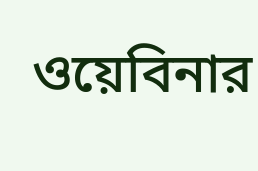ওয়েবিনার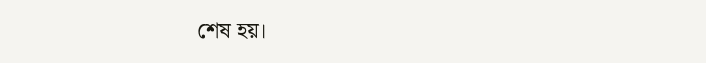শেষ হয়।